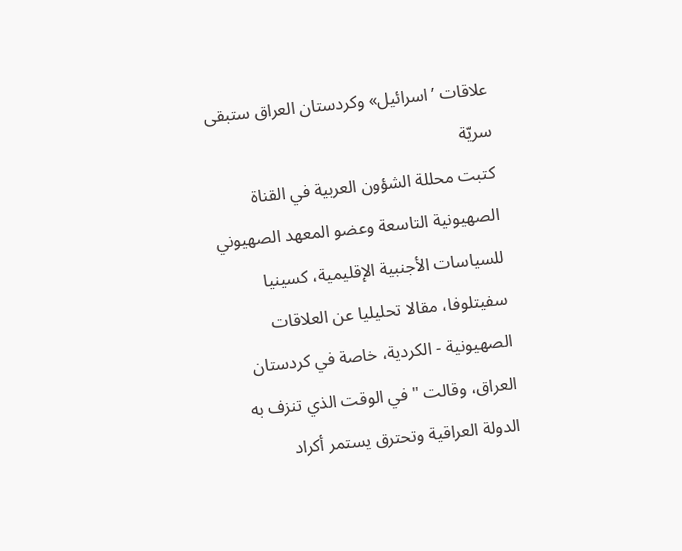علاقات ’اسرائيل» وكردستان العراق ستبقى سريّة
كتبت محللة الشؤون العربية في القناة الصهيونية التاسعة وعضو المعهد الصهيوني للسياسات الأجنبية الإقليمية، كسينيا سفيتلوفا، مقالا تحليليا عن العلاقات الصهيونية - الكردية، خاصة في كردستان العراق، وقالت "في الوقت الذي تنزف به الدولة العراقية وتحترق يستمر أكراد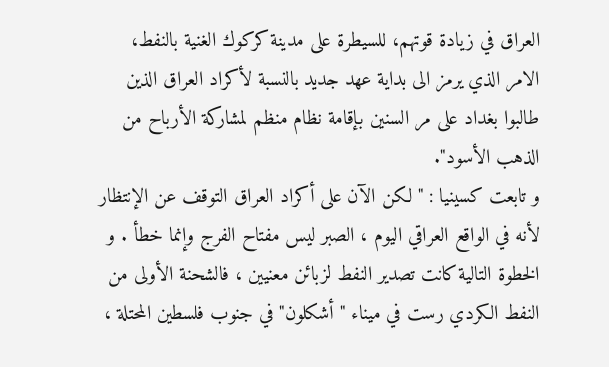العراق في زيادة قوتهم، للسيطرة على مدينة كركوك الغنية بالنفط، الامر الذي يرمز الى بداية عهد جديد بالنسبة لأكراد العراق الذين طالبوا بغداد على مر السنين بإقامة نظام منظم لمشاركة الأرباح من الذهب الأسود".
و تابعت كسينيا : "لكن الآن على أكراد العراق التوقف عن الإنتظار لأنه في الواقع العراقي اليوم ، الصبر ليس مفتاح الفرج وإنما خطأ . و الخطوة التالية كانت تصدير النفط لزبائن معنيين ، فالشحنة الأولى من النفط الكردي رست في ميناء "أشكلون" في جنوب فلسطين المحتلة ،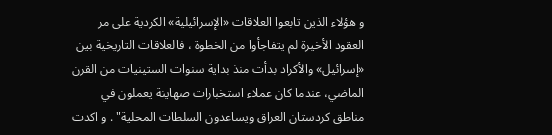و هؤلاء الذين تابعوا العلاقات «الإسرائيلية» الكردية على مر العقود الأخيرة لم يتفاجأوا من الخطوة ، فالعلاقات التاريخية بين «إسرائيل» والأكراد بدأت منذ بداية سنوات الستينيات من القرن الماضي، عندما كان عملاء استخبارات صهاينة يعملون في مناطق كردستان العراق ويساعدون السلطات المحلية" . و اكدت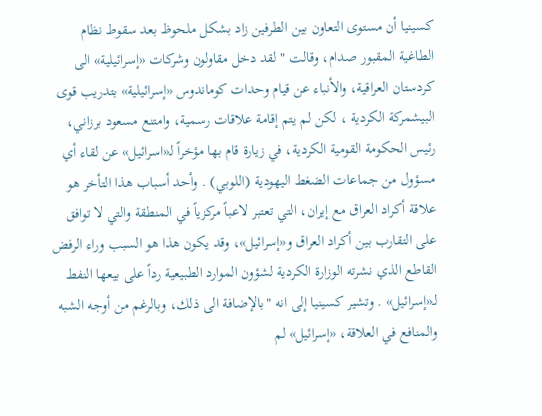كسينيا أن مستوى التعاون بين الطرفين زاد بشكل ملحوظ بعد سقوط نظام الطاغية المقبور صدام، وقالت " لقد دخل مقاولون وشركات «إسرائيلية» الى كردستان العراقية، والأنباء عن قيام وحدات كوماندوس «إسرائيلية» بتدريب قوى البيشمركة الكردية ، لكن لم يتم إقامة علاقات رسمية، وامتنع مسعود برزاني، رئيس الحكومة القومية الكردية، في زيارة قام بها مؤخراً لـ«اسرائيل» عن لقاء أي مسؤول من جماعات الضغط اليهودية (اللوبي) . وأحد أسباب هذا التأخر هو علاقة أكراد العراق مع إيران، التي تعتبر لاعباً مركزياً في المنطقة والتي لا توافق على التقارب بين أكراد العراق و«إسرائيل»، وقد يكون هذا هو السبب وراء الرفض القاطع الذي نشرته الوزارة الكردية لشؤون الموارد الطبيعية رداً على بيعها النفط لـ«إسرائيل» . وتشير كسينيا إلى انه "بالإضافة الى ذلك، وبالرغم من أوجه الشبه والمنافع في العلاقة، «إسرائيل» لم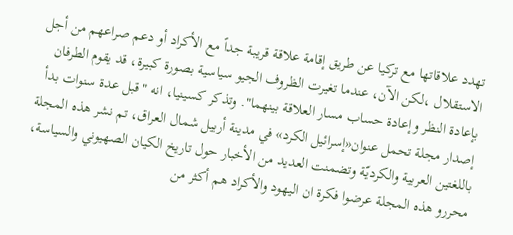تهدد علاقاتها مع تركيا عن طريق إقامة علاقة قريبة جداً مع الأكراد أو دعم صراعهم من أجل الاستقلال ،لكن الآن، عندما تغيرت الظروف الجيو سياسية بصورة كبيرة، قد يقوم الطرفان بإعادة النظر وإعادة حساب مسار العلاقة بينهما". وتذكر كسينيا، انه "قبل عدة سنوات بدأ إصدار مجلة تحمل عنوان«إسرائيل الكرد» في مدينة أربيل شمال العراق، تم نشر هذه المجلة باللغتين العربية والكرديّة وتضمنت العديد من الأخبار حول تاريخ الكيان الصهيوني والسياسة، محررو هذه المجلة عرضوا فكرة ان اليهود والأكراد هم أكثر من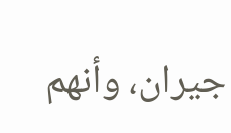جيران، وأنهم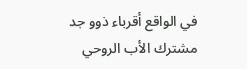في الواقع أقرباء ذوو جد مشترك الأب الروحي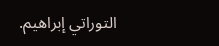التوراتي إبراهيم.